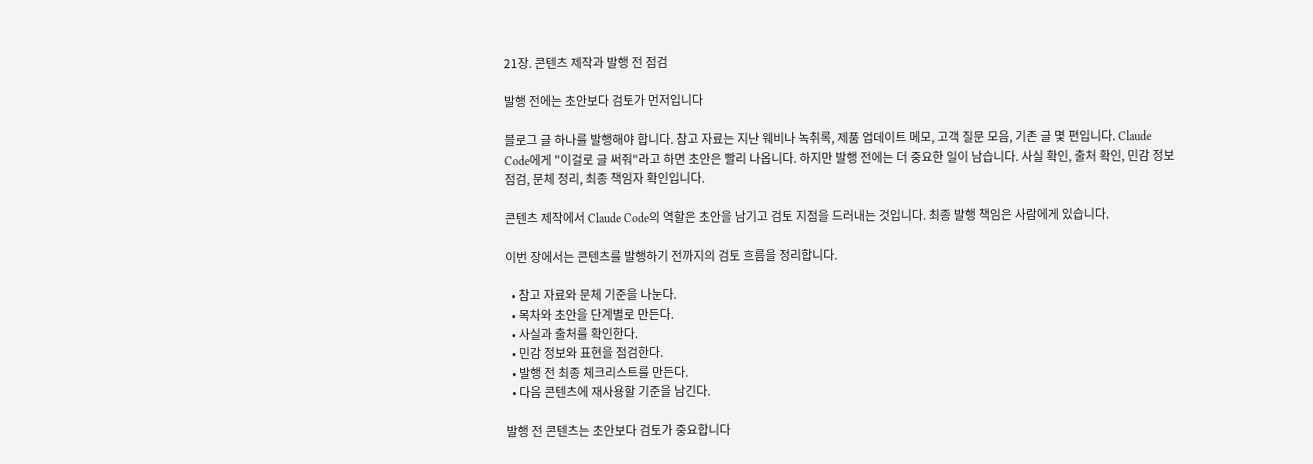21장. 콘텐츠 제작과 발행 전 점검

발행 전에는 초안보다 검토가 먼저입니다

블로그 글 하나를 발행해야 합니다. 참고 자료는 지난 웨비나 녹취록, 제품 업데이트 메모, 고객 질문 모음, 기존 글 몇 편입니다. Claude Code에게 "이걸로 글 써줘"라고 하면 초안은 빨리 나옵니다. 하지만 발행 전에는 더 중요한 일이 남습니다. 사실 확인, 출처 확인, 민감 정보 점검, 문체 정리, 최종 책임자 확인입니다.

콘텐츠 제작에서 Claude Code의 역할은 초안을 남기고 검토 지점을 드러내는 것입니다. 최종 발행 책임은 사람에게 있습니다.

이번 장에서는 콘텐츠를 발행하기 전까지의 검토 흐름을 정리합니다.

  • 참고 자료와 문체 기준을 나눈다.
  • 목차와 초안을 단계별로 만든다.
  • 사실과 출처를 확인한다.
  • 민감 정보와 표현을 점검한다.
  • 발행 전 최종 체크리스트를 만든다.
  • 다음 콘텐츠에 재사용할 기준을 남긴다.

발행 전 콘텐츠는 초안보다 검토가 중요합니다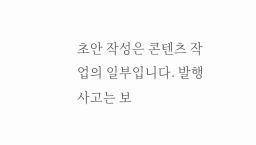초안 작성은 콘텐츠 작업의 일부입니다. 발행 사고는 보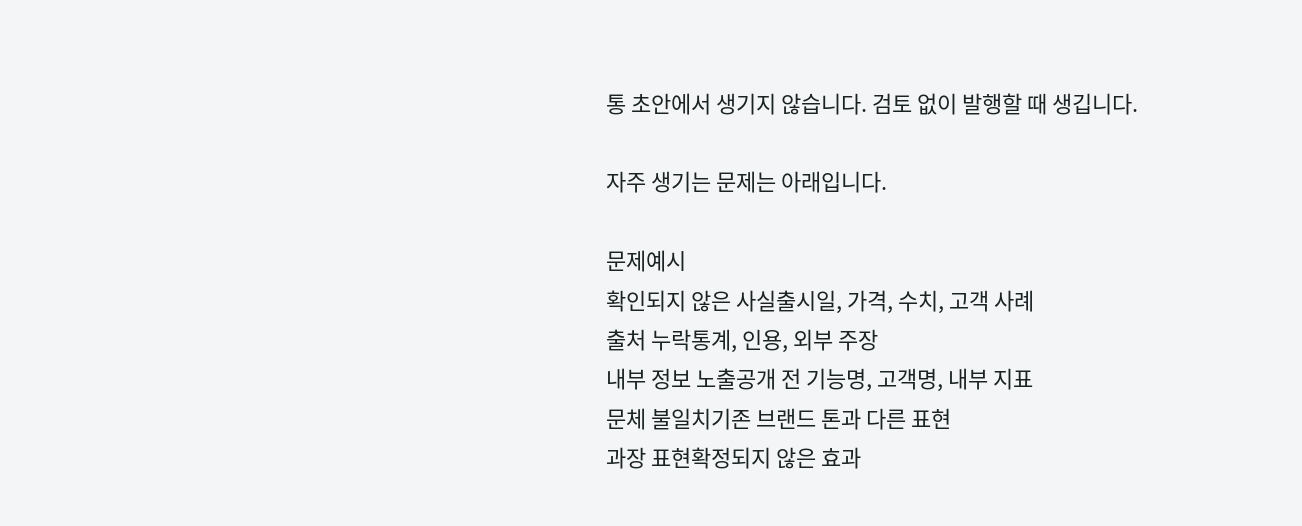통 초안에서 생기지 않습니다. 검토 없이 발행할 때 생깁니다.

자주 생기는 문제는 아래입니다.

문제예시
확인되지 않은 사실출시일, 가격, 수치, 고객 사례
출처 누락통계, 인용, 외부 주장
내부 정보 노출공개 전 기능명, 고객명, 내부 지표
문체 불일치기존 브랜드 톤과 다른 표현
과장 표현확정되지 않은 효과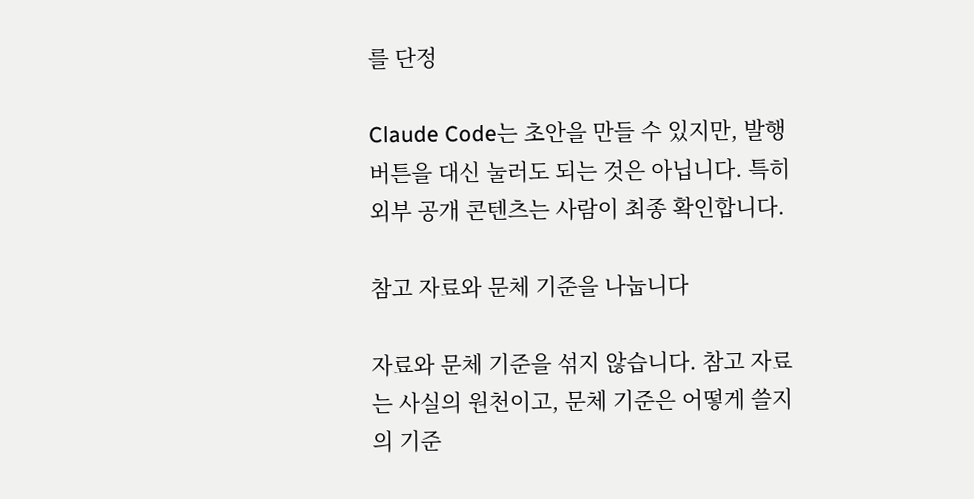를 단정

Claude Code는 초안을 만들 수 있지만, 발행 버튼을 대신 눌러도 되는 것은 아닙니다. 특히 외부 공개 콘텐츠는 사람이 최종 확인합니다.

참고 자료와 문체 기준을 나눕니다

자료와 문체 기준을 섞지 않습니다. 참고 자료는 사실의 원천이고, 문체 기준은 어떻게 쓸지의 기준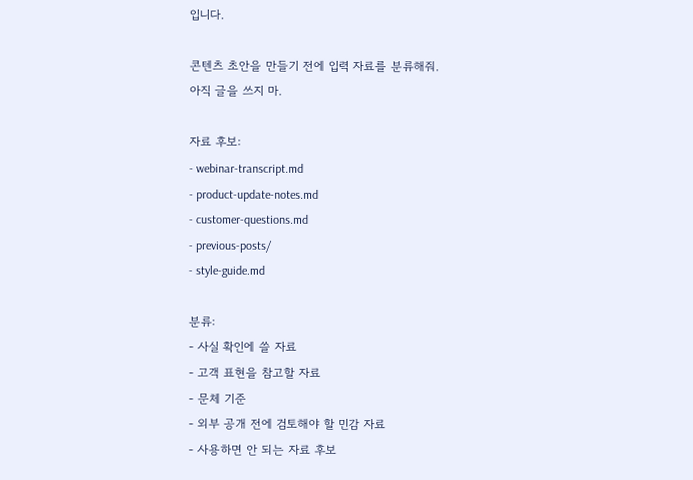입니다.

콘텐츠 초안을 만들기 전에 입력 자료를 분류해줘.
아직 글을 쓰지 마.

자료 후보:
- webinar-transcript.md
- product-update-notes.md
- customer-questions.md
- previous-posts/
- style-guide.md

분류:
- 사실 확인에 쓸 자료
- 고객 표현을 참고할 자료
- 문체 기준
- 외부 공개 전에 검토해야 할 민감 자료
- 사용하면 안 되는 자료 후보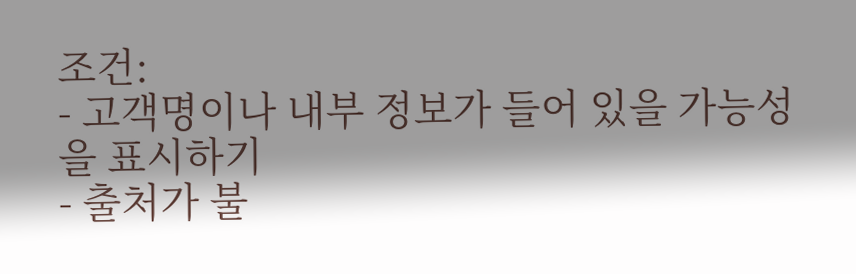조건:
- 고객명이나 내부 정보가 들어 있을 가능성을 표시하기
- 출처가 불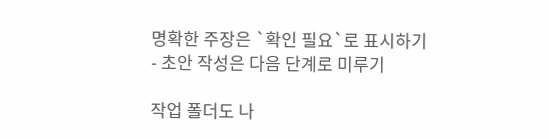명확한 주장은 `확인 필요`로 표시하기
- 초안 작성은 다음 단계로 미루기

작업 폴더도 나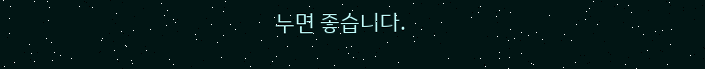누면 좋습니다.